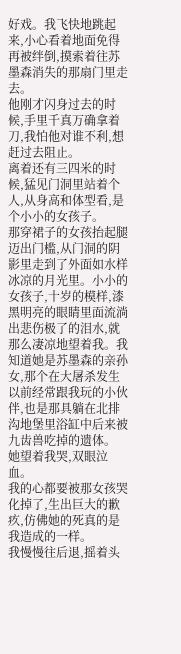好戏。我飞快地跳起来,小心看着地面免得再被绊倒,摸索着往苏墨森消失的那扇门里走去。
他刚才闪身过去的时候,手里千真万确拿着刀,我怕他对谁不利,想赶过去阻止。
离着还有三四米的时候,猛见门洞里站着个人,从身高和体型看,是个小小的女孩子。
那穿裙子的女孩抬起腿迈出门槛,从门洞的阴影里走到了外面如水样冰凉的月光里。小小的女孩子,十岁的模样,漆黑明亮的眼睛里面流淌出悲伤极了的泪水,就那么凄凉地望着我。我知道她是苏墨森的亲孙女,那个在大屠杀发生以前经常跟我玩的小伙伴,也是那具躺在北排沟地堡里浴缸中后来被九齿兽吃掉的遗体。
她望着我哭,双眼泣血。
我的心都要被那女孩哭化掉了,生出巨大的歉疚,仿佛她的死真的是我造成的一样。
我慢慢往后退,摇着头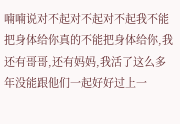喃喃说对不起对不起对不起我不能把身体给你真的不能把身体给你,我还有哥哥,还有妈妈,我活了这么多年没能跟他们一起好好过上一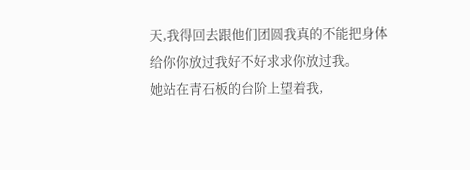天,我得回去跟他们团圆我真的不能把身体给你你放过我好不好求求你放过我。
她站在青石板的台阶上望着我,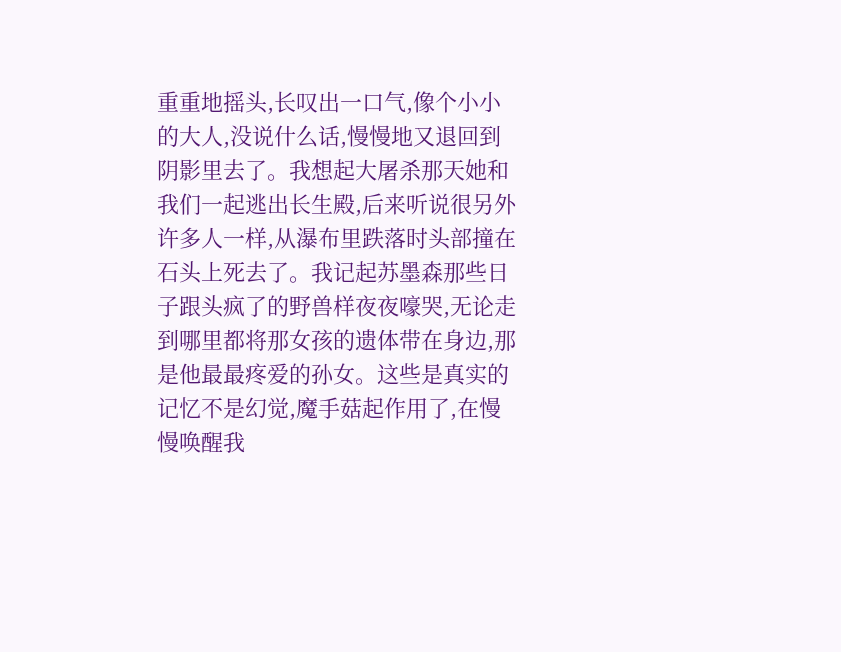重重地摇头,长叹出一口气,像个小小的大人,没说什么话,慢慢地又退回到阴影里去了。我想起大屠杀那天她和我们一起逃出长生殿,后来听说很另外许多人一样,从瀑布里跌落时头部撞在石头上死去了。我记起苏墨森那些日子跟头疯了的野兽样夜夜嚎哭,无论走到哪里都将那女孩的遗体带在身边,那是他最最疼爱的孙女。这些是真实的记忆不是幻觉,魔手菇起作用了,在慢慢唤醒我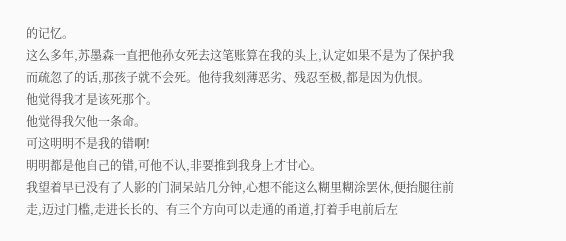的记忆。
这么多年,苏墨森一直把他孙女死去这笔账算在我的头上,认定如果不是为了保护我而疏忽了的话,那孩子就不会死。他待我刻薄恶劣、残忍至极,都是因为仇恨。
他觉得我才是该死那个。
他觉得我欠他一条命。
可这明明不是我的错啊!
明明都是他自己的错,可他不认,非要推到我身上才甘心。
我望着早已没有了人影的门洞呆站几分钟,心想不能这么糊里糊涂罢休,便抬腿往前走,迈过门槛,走进长长的、有三个方向可以走通的甬道,打着手电前后左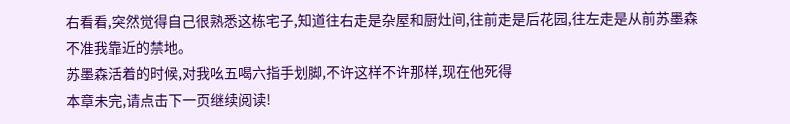右看看,突然觉得自己很熟悉这栋宅子,知道往右走是杂屋和厨灶间,往前走是后花园,往左走是从前苏墨森不准我靠近的禁地。
苏墨森活着的时候,对我吆五喝六指手划脚,不许这样不许那样,现在他死得
本章未完,请点击下一页继续阅读!